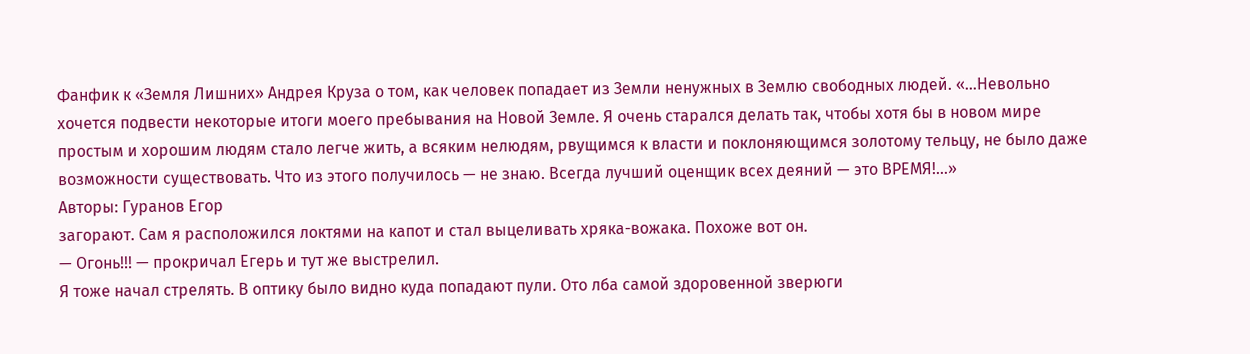Фанфик к «Земля Лишних» Андрея Круза о том, как человек попадает из Земли ненужных в Землю свободных людей. «…Невольно хочется подвести некоторые итоги моего пребывания на Новой Земле. Я очень старался делать так, чтобы хотя бы в новом мире простым и хорошим людям стало легче жить, а всяким нелюдям, рвущимся к власти и поклоняющимся золотому тельцу, не было даже возможности существовать. Что из этого получилось — не знаю. Всегда лучший оценщик всех деяний — это ВРЕМЯ!…»
Авторы: Гуранов Егор
загорают. Сам я расположился локтями на капот и стал выцеливать хряка-вожака. Похоже вот он.
— Огонь!!! — прокричал Егерь и тут же выстрелил.
Я тоже начал стрелять. В оптику было видно куда попадают пули. Ото лба самой здоровенной зверюги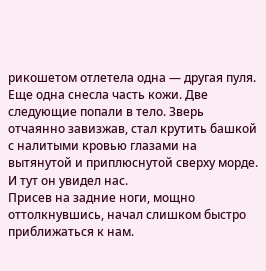рикошетом отлетела одна — другая пуля. Еще одна снесла часть кожи. Две следующие попали в тело. Зверь отчаянно завизжав, стал крутить башкой с налитыми кровью глазами на вытянутой и приплюснутой сверху морде.
И тут он увидел нас.
Присев на задние ноги, мощно оттолкнувшись, начал слишком быстро приближаться к нам.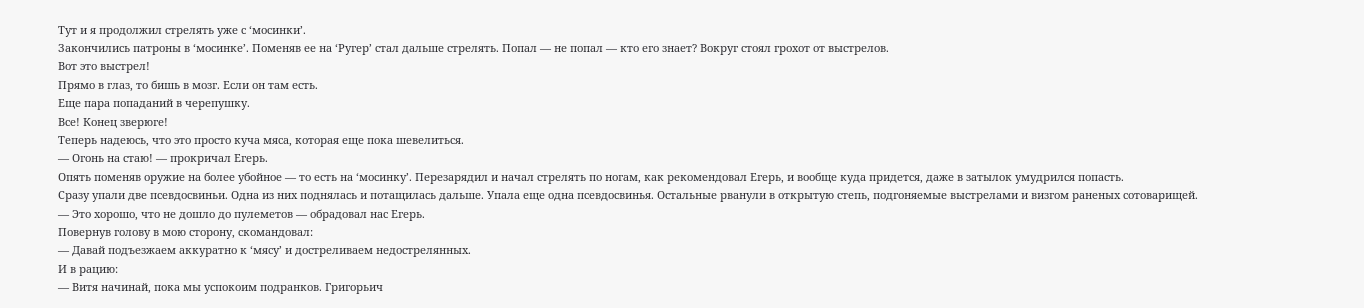Тут и я продолжил стрелять уже с ‘мосинки’.
Закончились патроны в ‘мосинке’. Поменяв ее на ‘Ругер’ стал дальше стрелять. Попал — не попал — кто его знает? Вокруг стоял грохот от выстрелов.
Вот это выстрел!
Прямо в глаз, то бишь в мозг. Если он там есть.
Еще пара попаданий в черепушку.
Все! Конец зверюге!
Теперь надеюсь, что это просто куча мяса, которая еще пока шевелиться.
— Огонь на стаю! — прокричал Егерь.
Опять поменяв оружие на более убойное — то есть на ‘мосинку’. Перезарядил и начал стрелять по ногам, как рекомендовал Егерь, и вообще куда придется, даже в затылок умудрился попасть.
Сразу упали две псевдосвиньи. Одна из них поднялась и потащилась дальше. Упала еще одна псевдосвинья. Остальные рванули в открытую степь, подгоняемые выстрелами и визгом раненых сотоварищей.
— Это хорошо, что не дошло до пулеметов — обрадовал нас Егерь.
Повернув голову в мою сторону, скомандовал:
— Давай подъезжаем аккуратно к ‘мясу’ и достреливаем недострелянных.
И в рацию:
— Витя начинай, пока мы успокоим подранков. Григорьич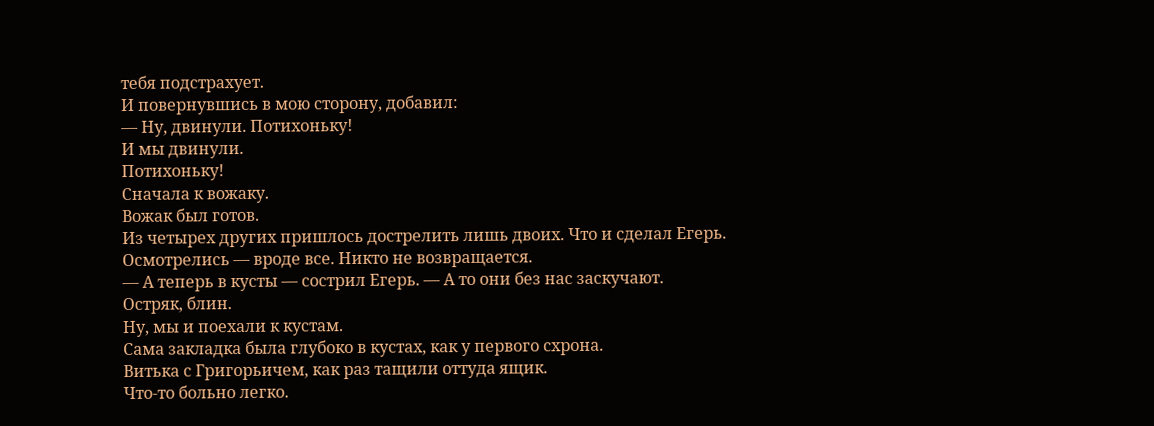тебя подстрахует.
И повернувшись в мою сторону, добавил:
— Ну, двинули. Потихоньку!
И мы двинули.
Потихоньку!
Сначала к вожаку.
Вожак был готов.
Из четырех других пришлось дострелить лишь двоих. Что и сделал Егерь.
Осмотрелись — вроде все. Никто не возвращается.
— А теперь в кусты — сострил Егерь. — А то они без нас заскучают.
Остряк, блин.
Ну, мы и поехали к кустам.
Сама закладка была глубоко в кустах, как у первого схрона.
Витька с Григорьичем, как раз тащили оттуда ящик.
Что-то больно легко.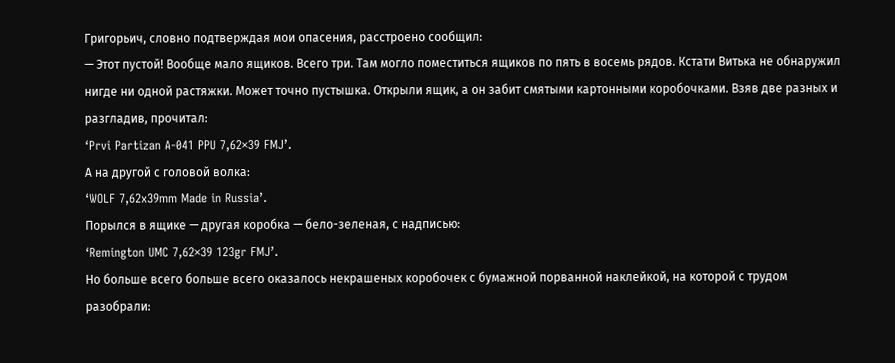Григорьич, словно подтверждая мои опасения, расстроено сообщил:
— Этот пустой! Вообще мало ящиков. Всего три. Там могло поместиться ящиков по пять в восемь рядов. Кстати Витька не обнаружил нигде ни одной растяжки. Может точно пустышка. Открыли ящик, а он забит смятыми картонными коробочками. Взяв две разных и разгладив, прочитал:
‘Prvi Partizan A-041 PPU 7,62×39 FMJ’.
А на другой с головой волка:
‘WOLF 7,62x39mm Made in Russia’.
Порылся в ящике — другая коробка — бело-зеленая, с надписью:
‘Remington UMC 7,62×39 123gr FMJ’.
Но больше всего больше всего оказалось некрашеных коробочек с бумажной порванной наклейкой, на которой с трудом разобрали: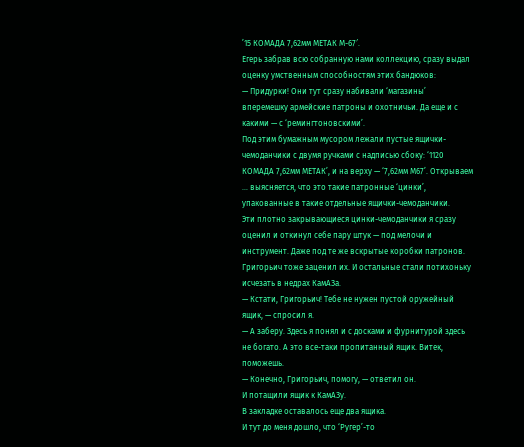’15 КОМАДА 7,62мм МЕТАК М-67′.
Егерь забрав всю собранную нами коллекцию, сразу выдал оценку умственным способностям этих бандюков:
— Придурки! Они тут сразу набивали ‘магазины’ вперемешку армейские патроны и охотничьи. Да еще и с какими — с ‘ремингтоновскими’.
Под этим бумажным мусором лежали пустые ящички-чемоданчики с двумя ручками с надписью сбоку: ‘1120 КОМАДА 7,62мм МЕТАК’, и на верху — ‘7,62мм М67’. Открываем … выясняется, что это такие патронные ‘цинки’, упакованные в такие отдельные ящички-чемоданчики.
Эти плотно закрывающиеся цинки-чемоданчики я сразу оценил и откинул себе пару штук — под мелочи и инструмент. Даже под те же вскрытые коробки патронов. Григорьич тоже заценил их. И остальные стали потихоньку исчезать в недрах КамАЗа.
— Кстати, Григорьич! Тебе не нужен пустой оружейный ящик, — спросил я.
— А заберу. Здесь я понял и с досками и фурнитурой здесь не богато. А это все-таки пропитанный ящик. Витек, поможешь.
— Конечно, Григорьич, помогу, — ответил он.
И потащили ящик к КамАЗу.
В закладке оставалось еще два ящика.
И тут до меня дошло, что ‘Ругер’-то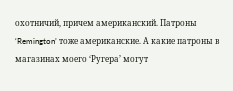охотничий, причем американский. Патроны ‘Remington’ тоже американские. А какие патроны в магазинах моего ‘Ругера’ могут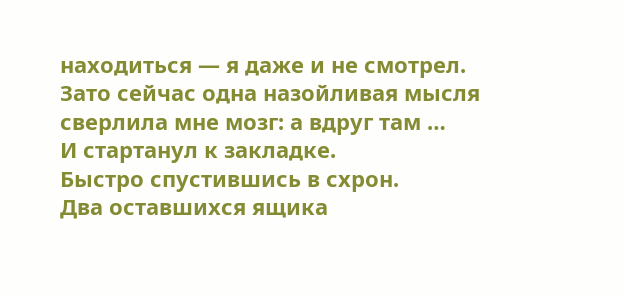находиться — я даже и не смотрел. Зато сейчас одна назойливая мысля сверлила мне мозг: а вдруг там …
И стартанул к закладке.
Быстро спустившись в схрон.
Два оставшихся ящика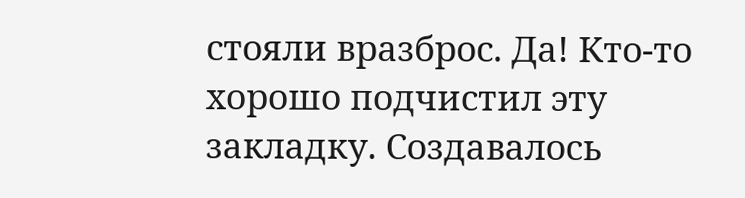стояли вразброс. Да! Кто-то хорошо подчистил эту закладку. Создавалось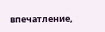впечатление,